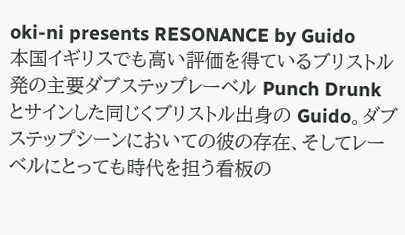oki-ni presents RESONANCE by Guido
本国イギリスでも高い評価を得ているブリストル発の主要ダブステップレーベル Punch Drunk とサインした同じくブリストル出身の Guido。ダブステップシーンにおいての彼の存在、そしてレーベルにとっても時代を担う看板の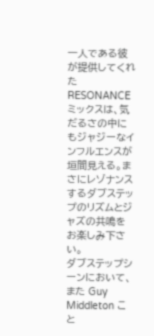一人である彼が提供してくれた RESONANCE ミックスは、気だるさの中にもジャジーなインフルエンスが垣間見える。まさにレゾナンスするダブステップのリズムとジャズの共鳴をお楽しみ下さい。
ダブステップシーンにおいて、また Guy Middleton こと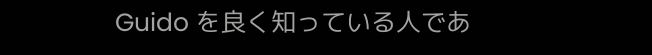Guido を良く知っている人であ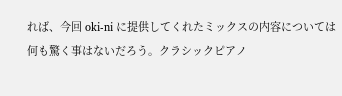れば、今回 oki-ni に提供してくれたミックスの内容については何も驚く事はないだろう。クラシックピアノ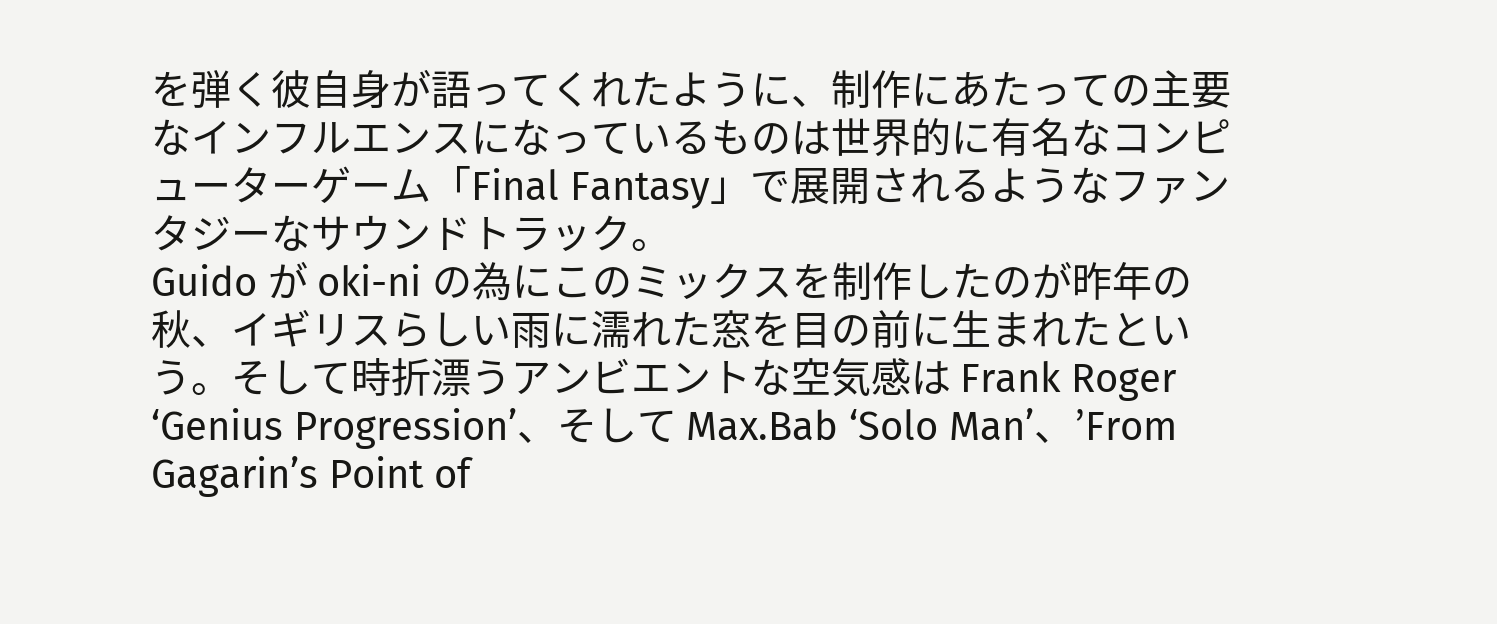を弾く彼自身が語ってくれたように、制作にあたっての主要なインフルエンスになっているものは世界的に有名なコンピューターゲーム「Final Fantasy」で展開されるようなファンタジーなサウンドトラック。
Guido が oki-ni の為にこのミックスを制作したのが昨年の秋、イギリスらしい雨に濡れた窓を目の前に生まれたという。そして時折漂うアンビエントな空気感は Frank Roger ‘Genius Progression’、そして Max.Bab ‘Solo Man’、’From Gagarin’s Point of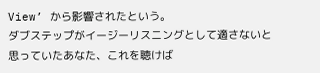View’ から影響されたという。
ダブステップがイージーリスニングとして適さないと思っていたあなた、これを聴けば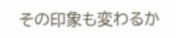その印象も変わるか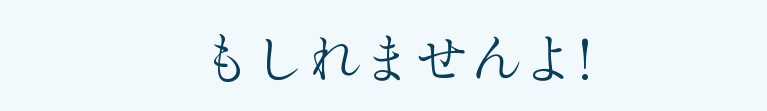もしれませんよ!